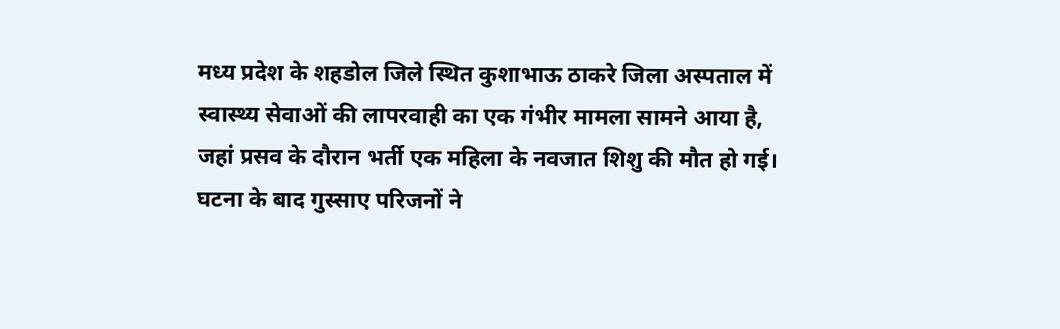मध्य प्रदेश के शहडोल जिले स्थित कुशाभाऊ ठाकरे जिला अस्पताल में स्वास्थ्य सेवाओं की लापरवाही का एक गंभीर मामला सामने आया है, जहां प्रसव के दौरान भर्ती एक महिला के नवजात शिशु की मौत हो गई। घटना के बाद गुस्साए परिजनों ने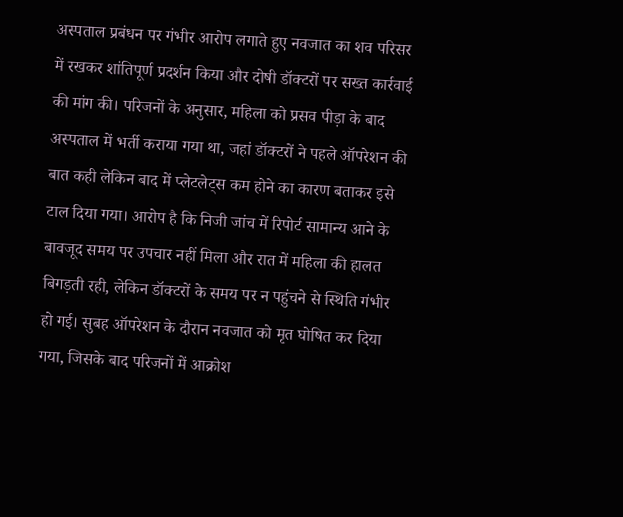अस्पताल प्रबंधन पर गंभीर आरोप लगाते हुए नवजात का शव परिसर में रखकर शांतिपूर्ण प्रदर्शन किया और दोषी डॉक्टरों पर सख्त कार्रवाई की मांग की। परिजनों के अनुसार, महिला को प्रसव पीड़ा के बाद अस्पताल में भर्ती कराया गया था, जहां डॉक्टरों ने पहले ऑपरेशन की बात कही लेकिन बाद में प्लेटलेट्स कम होने का कारण बताकर इसे टाल दिया गया। आरोप है कि निजी जांच में रिपोर्ट सामान्य आने के बावजूद समय पर उपचार नहीं मिला और रात में महिला की हालत बिगड़ती रही, लेकिन डॉक्टरों के समय पर न पहुंचने से स्थिति गंभीर हो गई। सुबह ऑपरेशन के दौरान नवजात को मृत घोषित कर दिया गया, जिसके बाद परिजनों में आक्रोश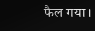फैल गया।